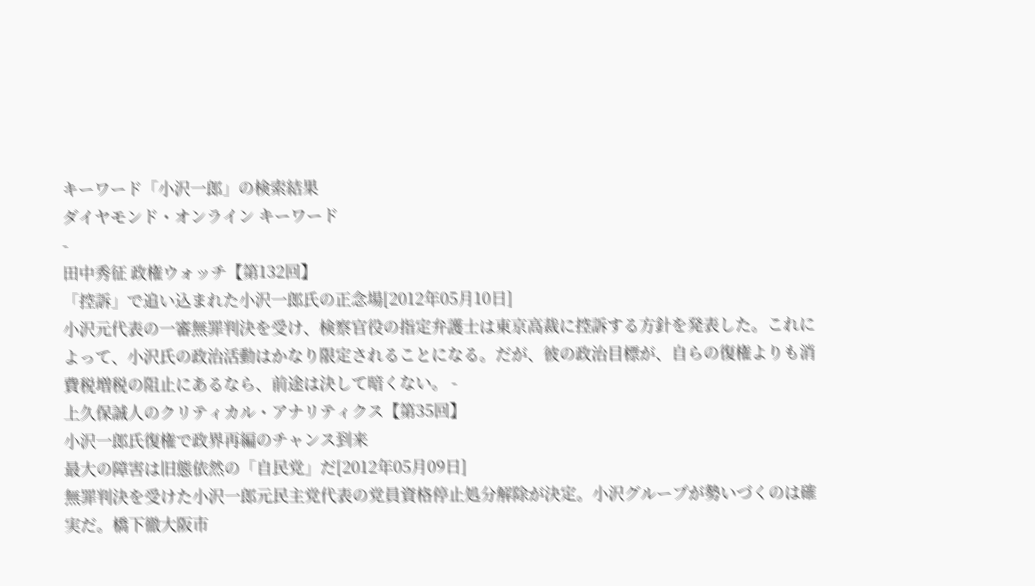キーワード「小沢一郎」の検索結果
ダイヤモンド・オンライン キーワード
-
田中秀征 政権ウォッチ【第132回】
「控訴」で追い込まれた小沢一郎氏の正念場[2012年05月10日]
小沢元代表の一審無罪判決を受け、検察官役の指定弁護士は東京高裁に控訴する方針を発表した。これによって、小沢氏の政治活動はかなり限定されることになる。だが、彼の政治目標が、自らの復権よりも消費税増税の阻止にあるなら、前途は決して暗くない。 -
上久保誠人のクリティカル・アナリティクス【第35回】
小沢一郎氏復権で政界再編のチャンス到来
最大の障害は旧態依然の「自民党」だ[2012年05月09日]
無罪判決を受けた小沢一郎元民主党代表の党員資格停止処分解除が決定。小沢グループが勢いづくのは確実だ。橋下徹大阪市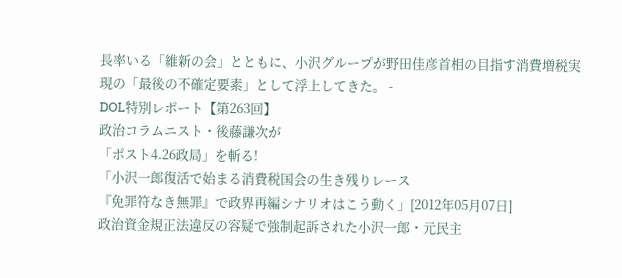長率いる「維新の会」とともに、小沢グループが野田佳彦首相の目指す消費増税実現の「最後の不確定要素」として浮上してきた。 -
DOL特別レポート【第263回】
政治コラムニスト・後藤謙次が
「ポスト4.26政局」を斬る!
「小沢一郎復活で始まる消費税国会の生き残りレース
『免罪符なき無罪』で政界再編シナリオはこう動く」[2012年05月07日]
政治資金規正法違反の容疑で強制起訴された小沢一郎・元民主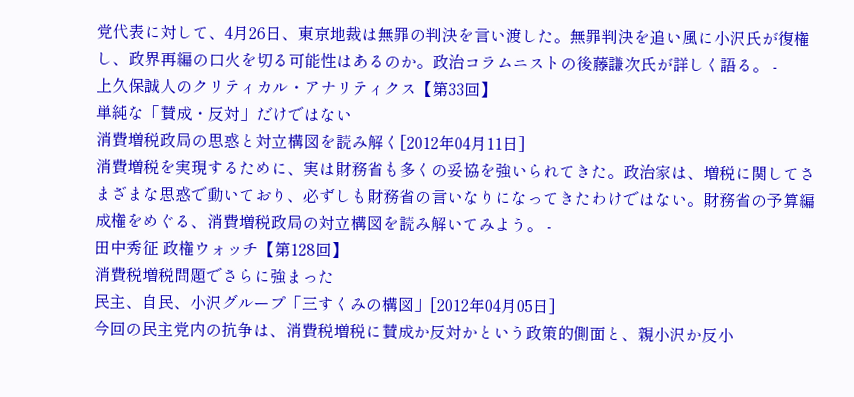党代表に対して、4月26日、東京地裁は無罪の判決を言い渡した。無罪判決を追い風に小沢氏が復権し、政界再編の口火を切る可能性はあるのか。政治コラムニストの後藤謙次氏が詳しく語る。 -
上久保誠人のクリティカル・アナリティクス【第33回】
単純な「賛成・反対」だけではない
消費増税政局の思惑と対立構図を読み解く[2012年04月11日]
消費増税を実現するために、実は財務省も多くの妥協を強いられてきた。政治家は、増税に関してさまざまな思惑で動いており、必ずしも財務省の言いなりになってきたわけではない。財務省の予算編成権をめぐる、消費増税政局の対立構図を読み解いてみよう。 -
田中秀征 政権ウォッチ【第128回】
消費税増税問題でさらに強まった
民主、自民、小沢グループ「三すくみの構図」[2012年04月05日]
今回の民主党内の抗争は、消費税増税に賛成か反対かという政策的側面と、親小沢か反小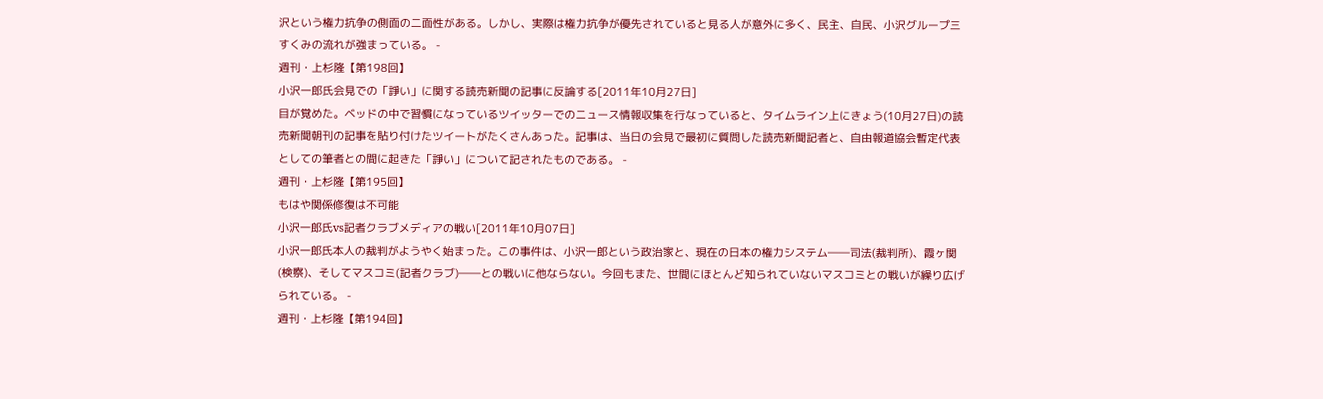沢という権力抗争の側面の二面性がある。しかし、実際は権力抗争が優先されていると見る人が意外に多く、民主、自民、小沢グループ三すくみの流れが強まっている。 -
週刊・上杉隆【第198回】
小沢一郎氏会見での「諍い」に関する読売新聞の記事に反論する[2011年10月27日]
目が覚めた。ベッドの中で習慣になっているツイッターでのニュース情報収集を行なっていると、タイムライン上にきょう(10月27日)の読売新聞朝刊の記事を貼り付けたツイートがたくさんあった。記事は、当日の会見で最初に質問した読売新聞記者と、自由報道協会暫定代表としての筆者との間に起きた「諍い」について記されたものである。 -
週刊・上杉隆【第195回】
もはや関係修復は不可能
小沢一郎氏vs記者クラブメディアの戦い[2011年10月07日]
小沢一郎氏本人の裁判がようやく始まった。この事件は、小沢一郎という政治家と、現在の日本の権力システム――司法(裁判所)、霞ヶ関(検察)、そしてマスコミ(記者クラブ)――との戦いに他ならない。今回もまた、世間にほとんど知られていないマスコミとの戦いが繰り広げられている。 -
週刊・上杉隆【第194回】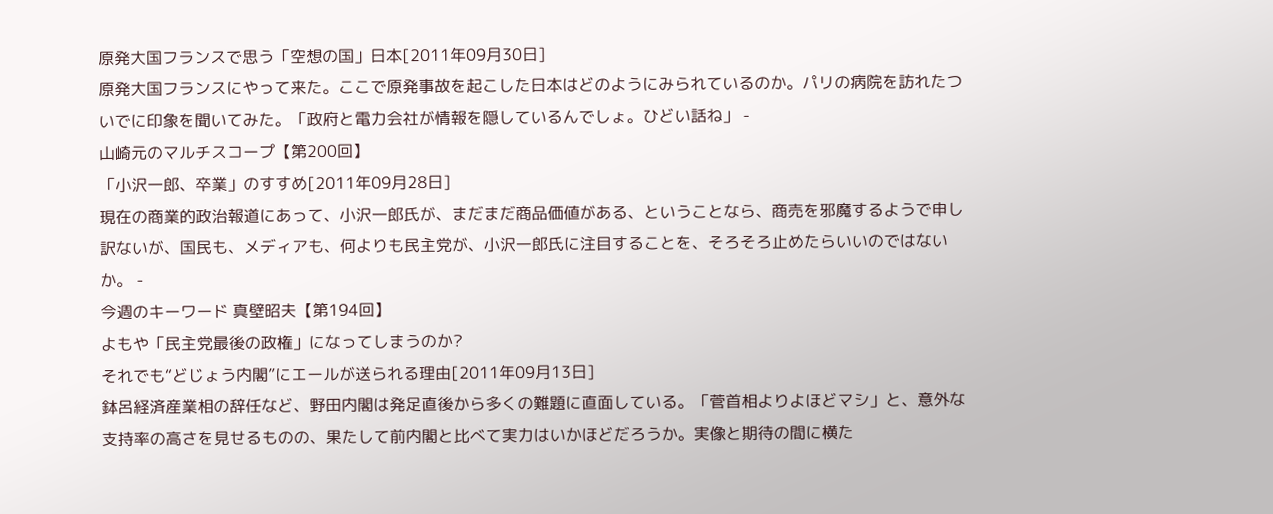原発大国フランスで思う「空想の国」日本[2011年09月30日]
原発大国フランスにやって来た。ここで原発事故を起こした日本はどのようにみられているのか。パリの病院を訪れたついでに印象を聞いてみた。「政府と電力会社が情報を隠しているんでしょ。ひどい話ね」 -
山崎元のマルチスコープ【第200回】
「小沢一郎、卒業」のすすめ[2011年09月28日]
現在の商業的政治報道にあって、小沢一郎氏が、まだまだ商品価値がある、ということなら、商売を邪魔するようで申し訳ないが、国民も、メディアも、何よりも民主党が、小沢一郎氏に注目することを、そろそろ止めたらいいのではないか。 -
今週のキーワード 真壁昭夫【第194回】
よもや「民主党最後の政権」になってしまうのか?
それでも“どじょう内閣”にエールが送られる理由[2011年09月13日]
鉢呂経済産業相の辞任など、野田内閣は発足直後から多くの難題に直面している。「菅首相よりよほどマシ」と、意外な支持率の高さを見せるものの、果たして前内閣と比べて実力はいかほどだろうか。実像と期待の間に横た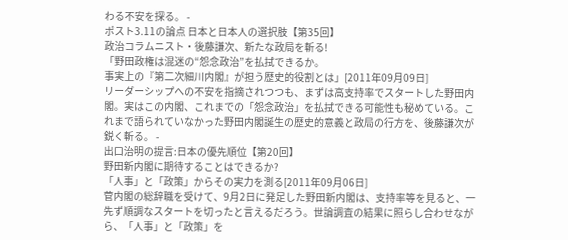わる不安を探る。 -
ポスト3.11の論点 日本と日本人の選択肢【第35回】
政治コラムニスト・後藤謙次、新たな政局を斬る!
「野田政権は混迷の“怨念政治”を払拭できるか。
事実上の『第二次細川内閣』が担う歴史的役割とは」[2011年09月09日]
リーダーシップへの不安を指摘されつつも、まずは高支持率でスタートした野田内閣。実はこの内閣、これまでの「怨念政治」を払拭できる可能性も秘めている。これまで語られていなかった野田内閣誕生の歴史的意義と政局の行方を、後藤謙次が鋭く斬る。 -
出口治明の提言:日本の優先順位【第20回】
野田新内閣に期待することはできるか?
「人事」と「政策」からその実力を測る[2011年09月06日]
菅内閣の総辞職を受けて、9月2日に発足した野田新内閣は、支持率等を見ると、一先ず順調なスタートを切ったと言えるだろう。世論調査の結果に照らし合わせながら、「人事」と「政策」を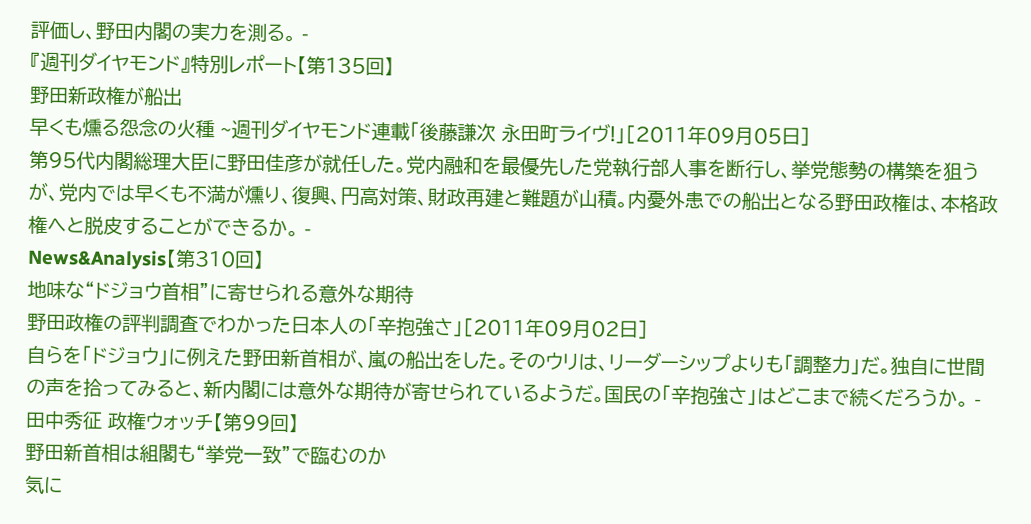評価し、野田内閣の実力を測る。 -
『週刊ダイヤモンド』特別レポート【第135回】
野田新政権が船出
早くも燻る怨念の火種 ~週刊ダイヤモンド連載「後藤謙次 永田町ライヴ!」[2011年09月05日]
第95代内閣総理大臣に野田佳彦が就任した。党内融和を最優先した党執行部人事を断行し、挙党態勢の構築を狙うが、党内では早くも不満が燻り、復興、円高対策、財政再建と難題が山積。内憂外患での船出となる野田政権は、本格政権へと脱皮することができるか。 -
News&Analysis【第310回】
地味な“ドジョウ首相”に寄せられる意外な期待
野田政権の評判調査でわかった日本人の「辛抱強さ」[2011年09月02日]
自らを「ドジョウ」に例えた野田新首相が、嵐の船出をした。そのウリは、リーダーシップよりも「調整力」だ。独自に世間の声を拾ってみると、新内閣には意外な期待が寄せられているようだ。国民の「辛抱強さ」はどこまで続くだろうか。 -
田中秀征 政権ウォッチ【第99回】
野田新首相は組閣も“挙党一致”で臨むのか
気に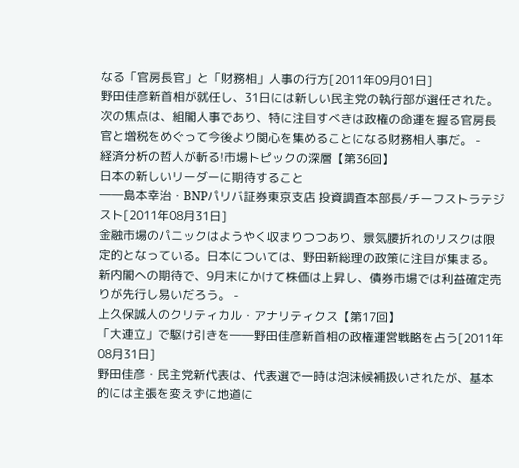なる「官房長官」と「財務相」人事の行方[2011年09月01日]
野田佳彦新首相が就任し、31日には新しい民主党の執行部が選任された。次の焦点は、組閣人事であり、特に注目すべきは政権の命運を握る官房長官と増税をめぐって今後より関心を集めることになる財務相人事だ。 -
経済分析の哲人が斬る!市場トピックの深層【第36回】
日本の新しいリーダーに期待すること
――島本幸治・BNPパリバ証券東京支店 投資調査本部長/チーフストラテジスト[2011年08月31日]
金融市場のパニックはようやく収まりつつあり、景気腰折れのリスクは限定的となっている。日本については、野田新総理の政策に注目が集まる。新内閣への期待で、9月末にかけて株価は上昇し、債券市場では利益確定売りが先行し易いだろう。 -
上久保誠人のクリティカル・アナリティクス【第17回】
「大連立」で駆け引きを――野田佳彦新首相の政権運営戦略を占う[2011年08月31日]
野田佳彦・民主党新代表は、代表選で一時は泡沫候補扱いされたが、基本的には主張を変えずに地道に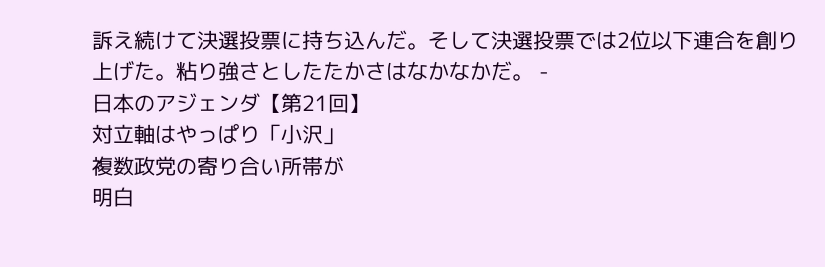訴え続けて決選投票に持ち込んだ。そして決選投票では2位以下連合を創り上げた。粘り強さとしたたかさはなかなかだ。 -
日本のアジェンダ【第21回】
対立軸はやっぱり「小沢」
複数政党の寄り合い所帯が
明白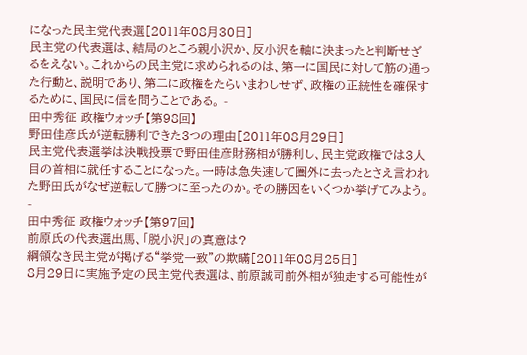になった民主党代表選[2011年08月30日]
民主党の代表選は、結局のところ親小沢か、反小沢を軸に決まったと判断せざるをえない。これからの民主党に求められるのは、第一に国民に対して筋の通った行動と、説明であり、第二に政権をたらいまわしせず、政権の正統性を確保するために、国民に信を問うことである。 -
田中秀征 政権ウォッチ【第98回】
野田佳彦氏が逆転勝利できた3つの理由[2011年08月29日]
民主党代表選挙は決戦投票で野田佳彦財務相が勝利し、民主党政権では3人目の首相に就任することになった。一時は急失速して圏外に去ったとさえ言われた野田氏がなぜ逆転して勝つに至ったのか。その勝因をいくつか挙げてみよう。 -
田中秀征 政権ウォッチ【第97回】
前原氏の代表選出馬、「脱小沢」の真意は?
綱領なき民主党が掲げる“挙党一致”の欺瞞[2011年08月25日]
8月29日に実施予定の民主党代表選は、前原誠司前外相が独走する可能性が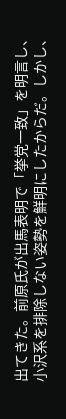出てきた。前原氏が出馬表明で「挙党一致」を明言し、小沢系を排除しない姿勢を鮮明にしたからだ。しかし、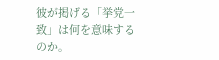彼が掲げる「挙党一致」は何を意味するのか。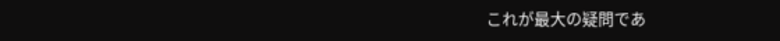これが最大の疑問であ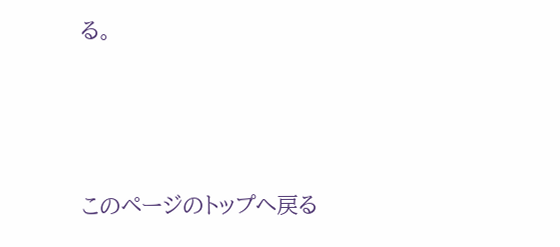る。




このページのトップへ戻る